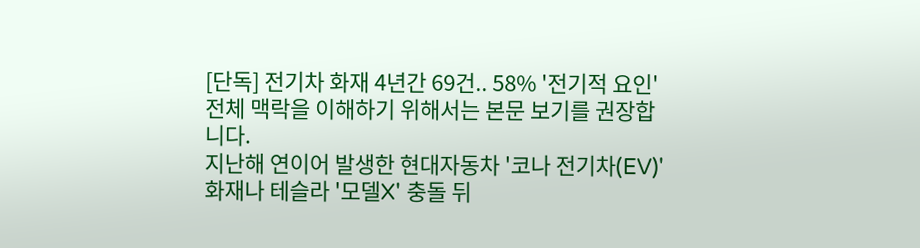[단독] 전기차 화재 4년간 69건.. 58% '전기적 요인'
전체 맥락을 이해하기 위해서는 본문 보기를 권장합니다.
지난해 연이어 발생한 현대자동차 '코나 전기차(EV)' 화재나 테슬라 '모델X' 충돌 뒤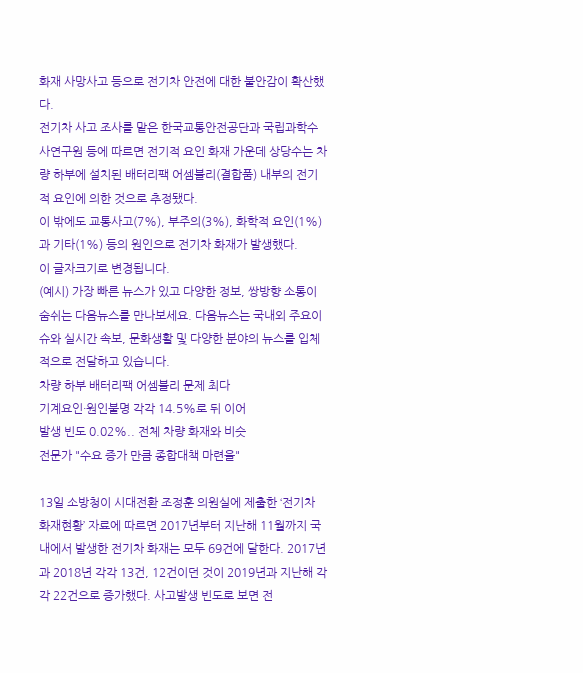화재 사망사고 등으로 전기차 안전에 대한 불안감이 확산했다.
전기차 사고 조사를 맡은 한국교통안전공단과 국립과학수사연구원 등에 따르면 전기적 요인 화재 가운데 상당수는 차량 하부에 설치된 배터리팩 어셈블리(결합품) 내부의 전기적 요인에 의한 것으로 추정됐다.
이 밖에도 교통사고(7%), 부주의(3%), 화학적 요인(1%)과 기타(1%) 등의 원인으로 전기차 화재가 발생했다.
이 글자크기로 변경됩니다.
(예시) 가장 빠른 뉴스가 있고 다양한 정보, 쌍방향 소통이 숨쉬는 다음뉴스를 만나보세요. 다음뉴스는 국내외 주요이슈와 실시간 속보, 문화생활 및 다양한 분야의 뉴스를 입체적으로 전달하고 있습니다.
차량 하부 배터리팩 어셈블리 문제 최다
기계요인·원인불명 각각 14.5%로 뒤 이어
발생 빈도 0.02%.. 전체 차량 화재와 비슷
전문가 "수요 증가 만큼 종합대책 마련을"

13일 소방청이 시대전환 조정훈 의원실에 제출한 ‘전기차 화재현황’ 자료에 따르면 2017년부터 지난해 11월까지 국내에서 발생한 전기차 화재는 모두 69건에 달한다. 2017년과 2018년 각각 13건, 12건이던 것이 2019년과 지난해 각각 22건으로 증가했다. 사고발생 빈도로 보면 전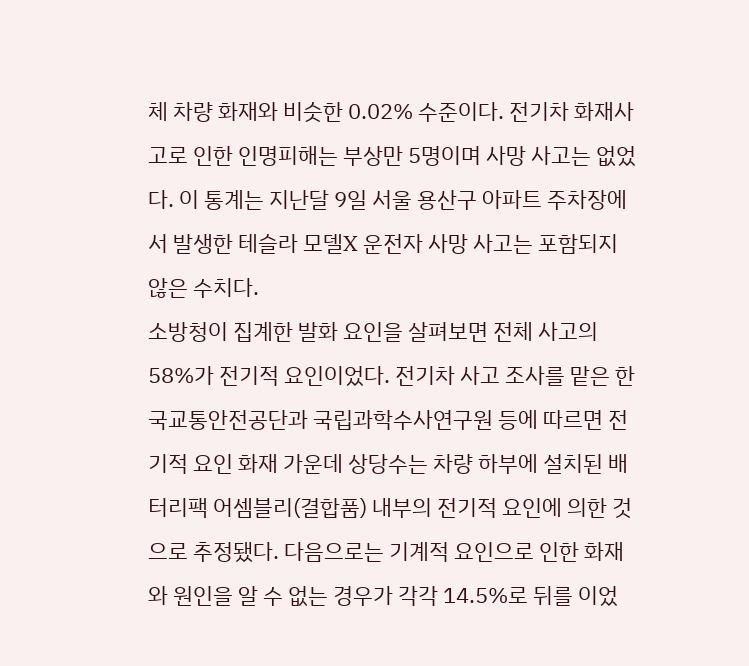체 차량 화재와 비슷한 0.02% 수준이다. 전기차 화재사고로 인한 인명피해는 부상만 5명이며 사망 사고는 없었다. 이 통계는 지난달 9일 서울 용산구 아파트 주차장에서 발생한 테슬라 모델X 운전자 사망 사고는 포함되지 않은 수치다.
소방청이 집계한 발화 요인을 살펴보면 전체 사고의 58%가 전기적 요인이었다. 전기차 사고 조사를 맡은 한국교통안전공단과 국립과학수사연구원 등에 따르면 전기적 요인 화재 가운데 상당수는 차량 하부에 설치된 배터리팩 어셈블리(결합품) 내부의 전기적 요인에 의한 것으로 추정됐다. 다음으로는 기계적 요인으로 인한 화재와 원인을 알 수 없는 경우가 각각 14.5%로 뒤를 이었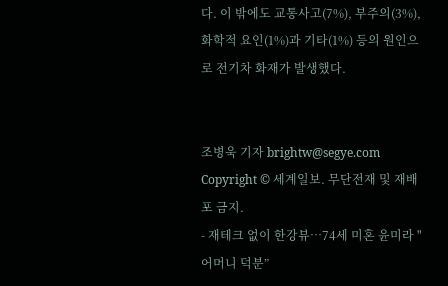다. 이 밖에도 교통사고(7%), 부주의(3%), 화학적 요인(1%)과 기타(1%) 등의 원인으로 전기차 화재가 발생했다.


조병욱 기자 brightw@segye.com
Copyright © 세계일보. 무단전재 및 재배포 금지.
- 재테크 없이 한강뷰…74세 미혼 윤미라 "어머니 덕분”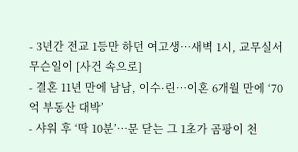- 3년간 전교 1등만 하던 여고생…새벽 1시, 교무실서 무슨일이 [사건 속으로]
- 결혼 11년 만에 남남, 이수·린…이혼 6개월 만에 ‘70억 부동산 대박’
- 샤워 후 ‘딱 10분’…문 닫는 그 1초가 곰팡이 천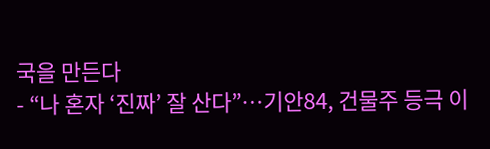국을 만든다
- “나 혼자 ‘진짜’ 잘 산다”…기안84, 건물주 등극 이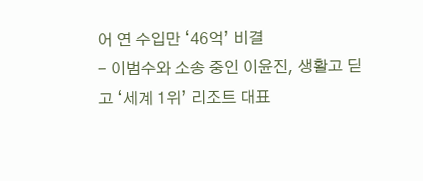어 연 수입만 ‘46억’ 비결
- 이범수와 소송 중인 이윤진, 생활고 딛고 ‘세계 1위’ 리조트 대표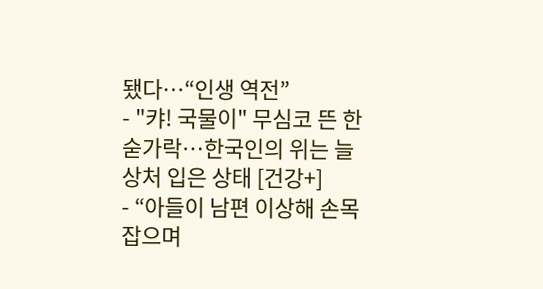됐다…“인생 역전”
- "캬! 국물이" 무심코 뜬 한 숟가락…한국인의 위는 늘 상처 입은 상태 [건강+]
- “아들이 남편 이상해 손목 잡으며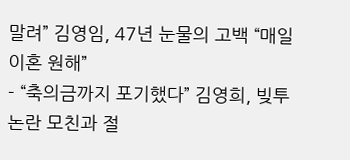말려” 김영임, 47년 눈물의 고백 “매일 이혼 원해”
- “축의금까지 포기했다” 김영희, 빚투 논란 모친과 절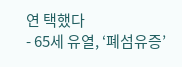연 택했다
- 65세 유열, ‘폐섬유증’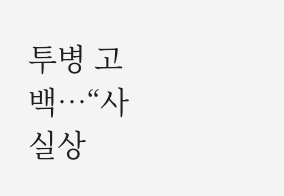투병 고백…“사실상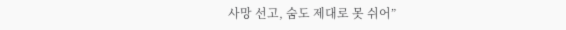사망 선고, 숨도 제대로 못 쉬어”